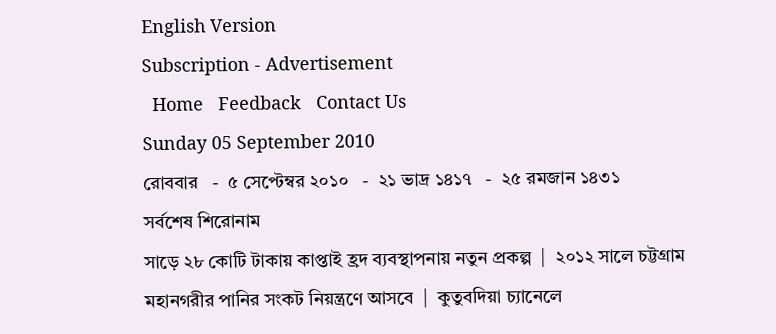English Version
Subscription - Advertisement
  Home   Feedback   Contact Us
Sunday 05 September 2010
রোববার   -  ৫ সেপ্টেম্বর ২০১০   -  ২১ ভাদ্র ১৪১৭   -  ২৫ রমজান ১৪৩১
সর্বশেষ শিরোনাম
সাড়ে ২৮ কোটি টাকায় কাপ্তাই হ্রদ ব্যবস্থাপনায় নতুন প্রকল্প  |  ২০১২ সালে চট্টগ্রাম মহানগরীর পানির সংকট নিয়ন্ত্রণে আসবে  |  কুতুবদিয়া চ্যানেলে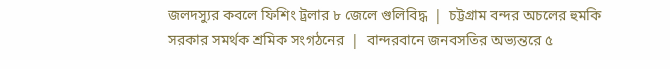জলদস্যুর কবলে ফিশিং ট্রলার ৮ জেলে গুলিবিদ্ধ  |  চট্টগ্রাম বন্দর অচলের হুমকি সরকার সমর্থক শ্রমিক সংগঠনের  |  বান্দরবানে জনবসতির অভ্যন্তরে ৫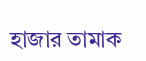হাজার তামাক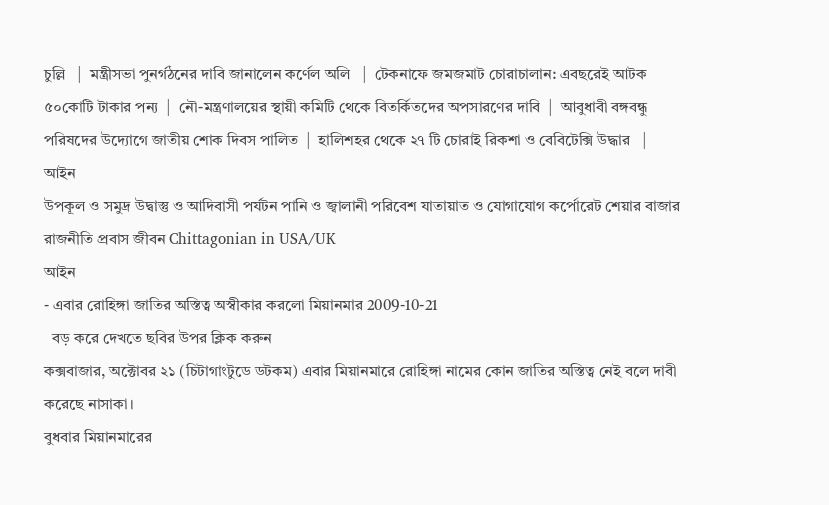চুল্লি   |  মন্ত্রীসভা পুনর্গঠনের দাবি জানালেন কর্ণেল অলি   |  টেকনাফে জমজমাট চোরাচালান: এবছরেই আটক ৫০কোটি টাকার পন্য  |  নৌ-মন্ত্রণালয়ের স্থায়ী কমিটি থেকে বিতর্কিতদের অপসারণের দাবি  |  আবুধাবী বঙ্গবন্ধু পরিষদের উদ্যোগে জাতীয় শোক দিবস পালিত  |  হালিশহর থেকে ২৭ টি চোরাই রিকশা ও বেবিটেক্সি উদ্ধার   |
আইন
উপকূল ও সমুদ্র উদ্বাস্তু ও আদিবাসী পর্যটন পানি ও জ্বালানী পরিবেশ যাতায়াত ও যোগাযোগ কর্পোরেট শেয়ার বাজার রাজনীতি প্রবাস জীবন Chittagonian in USA/UK
আইন
- এবার রোহিঙ্গা জাতির অস্তিত্ব অস্বীকার করলো মিয়ানমার 2009-10-21
  বড় করে দেখতে ছবির উপর ক্লিক করুন
কক্সবাজার, অক্টোবর ২১ (চিটাগাংটুডে ডটকম) এবার মিয়ানমারে রোহিঙ্গা নামের কোন জাতির অস্তিত্ব নেই বলে দাবী করেছে নাসাকা।
বুধবার মিয়ানমারের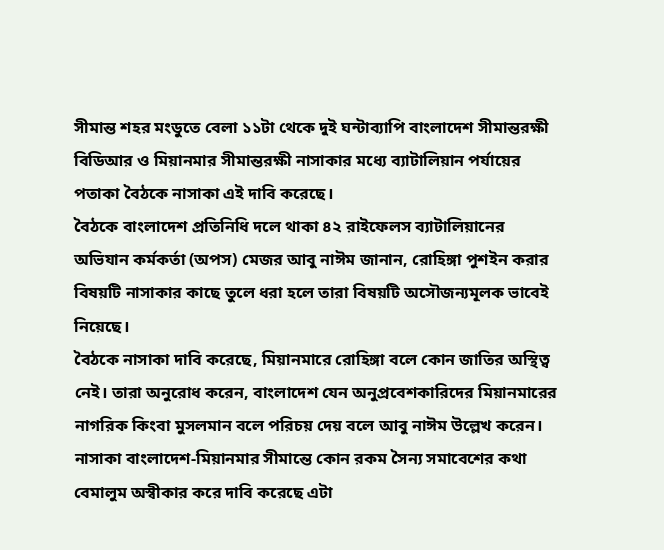সীমান্ত শহর মংডুতে বেলা ১১টা থেকে দুই ঘন্টাব্যাপি বাংলাদেশ সীমান্তরক্ষী বিডিআর ও মিয়ানমার সীমান্তরক্ষী নাসাকার মধ্যে ব্যাটালিয়ান পর্যায়ের পতাকা বৈঠকে নাসাকা এই দাবি করেছে।
বৈঠকে বাংলাদেশ প্রতিনিধি দলে থাকা ৪২ রাইফেলস ব্যাটালিয়ানের অভিযান কর্মকর্তা (অপস) মেজর আবু নাঈম জানান, রোহিঙ্গা পুশইন করার বিষয়টি নাসাকার কাছে তুলে ধরা হলে তারা বিষয়টি অসৌজন্যমূলক ভাবেই নিয়েছে।
বৈঠকে নাসাকা দাবি করেছে, মিয়ানমারে রোহিঙ্গা বলে কোন জাতির অস্থিত্ব নেই। তারা অনুরোধ করেন, বাংলাদেশ যেন অনুপ্রবেশকারিদের মিয়ানমারের নাগরিক কিংবা মুসলমান বলে পরিচয় দেয় বলে আবু নাঈম উল্লেখ করেন।
নাসাকা বাংলাদেশ-মিয়ানমার সীমান্তে কোন রকম সৈন্য সমাবেশের কথা বেমালুম অস্বীকার করে দাবি করেছে এটা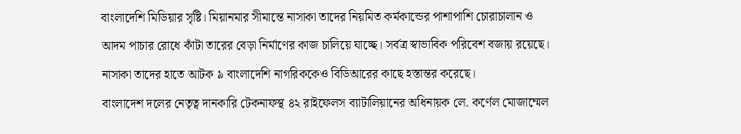বাংলাদেশি মিডিয়ার সৃষ্টি। মিয়ানমার সীমান্তে নাসাকা তাদের নিয়মিত কর্মকান্ডের পাশাপাশি চোরাচালান ও আদম পাচার রোধে কাঁটা তারের বেড়া নির্মাণের কাজ চালিয়ে যাচ্ছে। সর্বত্র স্বাভাবিক পরিবেশ বজায় রয়েছে।
নাসাকা তাদের হাতে আটক ৯ বাংলাদেশি নাগরিককেও বিডিআরের কাছে হস্তান্তর করেছে।
বাংলাদেশ দলের নেতৃত্ব দানকারি টেকনাফস্থ ৪২ রাইফেলস ব্যাটালিয়ানের অধিনায়ক লে. কর্ণেল মোজাম্মেল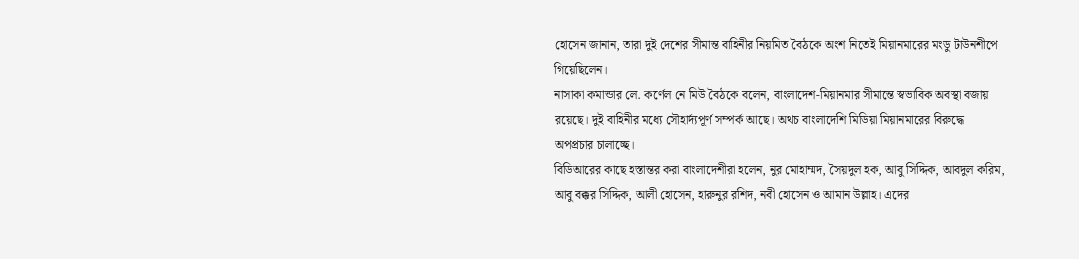হোসেন জানান, তারা দুই দেশের সীমান্ত বাহিনীর নিয়মিত বৈঠকে অংশ নিতেই মিয়ানমারের মংডু টাউনশীপে গিয়েছিলেন।
নাসাকা কমান্ডার লে. কর্ণেল নে মিউ বৈঠকে বলেন, বাংলাদেশ-মিয়ানমার সীমান্তে স্বভাবিক অবস্থা বজায় রয়েছে। দুই বাহিনীর মধ্যে সৌহার্দ্যপূর্ণ সম্পর্ক আছে। অথচ বাংলাদেশি মিডিয়া মিয়ানমারের বিরুদ্ধে অপপ্রচার চালাচ্ছে।
বিডিআরের কাছে হস্তান্তর করা বাংলাদেশীরা হলেন, নুর মোহাম্মদ, সৈয়দুল হক, আবু সিদ্দিক, আবদুল করিম, আবু বক্কর সিদ্দিক, আলী হোসেন, হারুনুর রশিদ, নবী হোসেন ও আমান উল্লাহ। এদের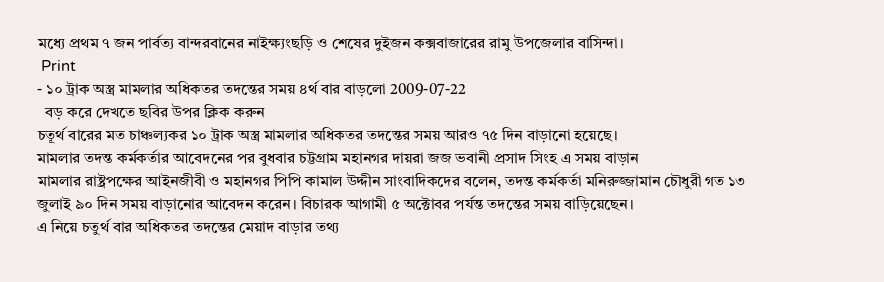মধ্যে প্রথম ৭ জন পার্বত্য বান্দরবানের নাইক্ষ্যংছড়ি ও শেষের দুইজন কক্সবাজারের রামু উপজেলার বাসিন্দা।
 Print
- ১০ ট্রাক অস্ত্র মামলার অধিকতর তদন্তের সময় ৪র্থ বার বাড়লো 2009-07-22
  বড় করে দেখতে ছবির উপর ক্লিক করুন
চতূর্থ বারের মত চাঞ্চল্যকর ১০ ট্রাক অস্ত্র মামলার অধিকতর তদন্তের সময় আরও ৭৫ দিন বাড়ানো হয়েছে।
মামলার তদন্ত কর্মকর্তার আবেদনের পর বুধবার চট্টগ্রাম মহানগর দায়রা জজ ভবানী প্রসাদ সিংহ এ সময় বাড়ান
মামলার রাষ্ট্রপক্ষের আইনজীবী ও মহানগর পিপি কামাল উদ্দীন সাংবাদিকদের বলেন, তদন্ত কর্মকর্তা মনিরুজ্জামান চৌধুরী গত ১৩ জুলাই ৯০ দিন সময় বাড়ানোর আবেদন করেন। বিচারক আগামী ৫ অক্টোবর পর্যন্ত তদন্তের সময় বাড়িয়েছেন।
এ নিয়ে চতুর্থ বার অধিকতর তদন্তের মেয়াদ বাড়ার তথ্য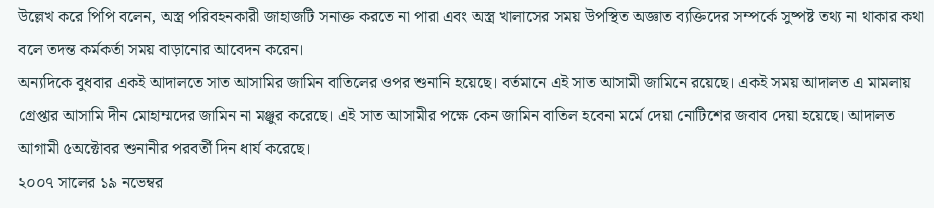উল্লেখ করে পিপি বলেন, অস্ত্র পরিবহনকারী জাহাজটি সনাক্ত করতে না পারা এবং অস্ত্র খালাসের সময় উপস্থিত অজ্ঞাত ব্যক্তিদের সম্পর্কে সুষ্পষ্ট তথ্য না থাকার কথা বলে তদন্ত কর্মকর্তা সময় বাড়ানোর আবেদন করেন।
অন্যদিকে বুধবার একই আদালতে সাত আসামির জামিন বাতিলের ওপর শুনানি হয়েছে। বর্তমানে এই সাত আসামী জামিনে রয়েছে। একই সময় আদালত এ মামলায় গ্রেপ্তার আসামি দীন মোহাম্মদের জামিন না মঞ্জুর করেছে। এই সাত আসামীর পক্ষে কেন জামিন বাতিল হবেনা মর্মে দেয়া নোটিশের জবাব দেয়া হয়েছে। আদালত আগামী ৫অক্টোবর শুনানীর পরবর্তী দিন ধার্য করেছে।
২০০৭ সালের ১৯ নভেম্বর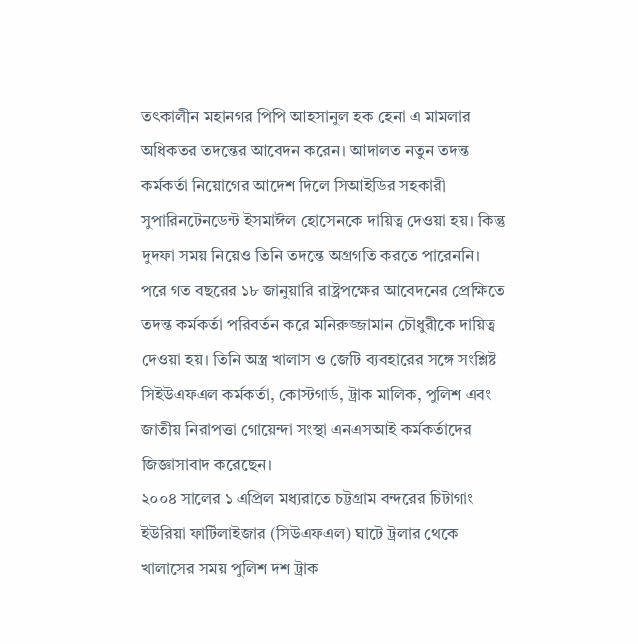তৎকালীন মহানগর পিপি আহসানুল হক হেনা এ মামলার অধিকতর তদন্তের আবেদন করেন। আদালত নতুন তদন্ত কর্মকর্তা নিয়োগের আদেশ দিলে সিআইডির সহকারী সুপারিনটেনডেন্ট ইসমাঈল হোসেনকে দায়িত্ব দেওয়া হয়। কিন্তু দুদফা সময় নিয়েও তিনি তদন্তে অগ্রগতি করতে পারেননি।
পরে গত বছরের ১৮ জানুয়ারি রাষ্ট্রপক্ষের আবেদনের প্রেক্ষিতে তদন্ত কর্মকর্তা পরিবর্তন করে মনিরুজ্জামান চৌধুরীকে দায়িত্ব দেওয়া হয়। তিনি অস্ত্র খালাস ও জেটি ব্যবহারের সঙ্গে সংশ্লিষ্ট সিইউএফএল কর্মকর্তা, কোস্টগার্ড, ট্রাক মালিক, পুলিশ এবং জাতীয় নিরাপত্তা গোয়েন্দা সংস্থা এনএসআই কর্মকর্তাদের জিজ্ঞাসাবাদ করেছেন।
২০০৪ সালের ১ এপ্রিল মধ্যরাতে চট্টগ্রাম বন্দরের চিটাগাং ইউরিয়া ফার্টিলাইজার (সিউএফএল) ঘাটে ট্রলার থেকে খালাসের সময় পুলিশ দশ ট্রাক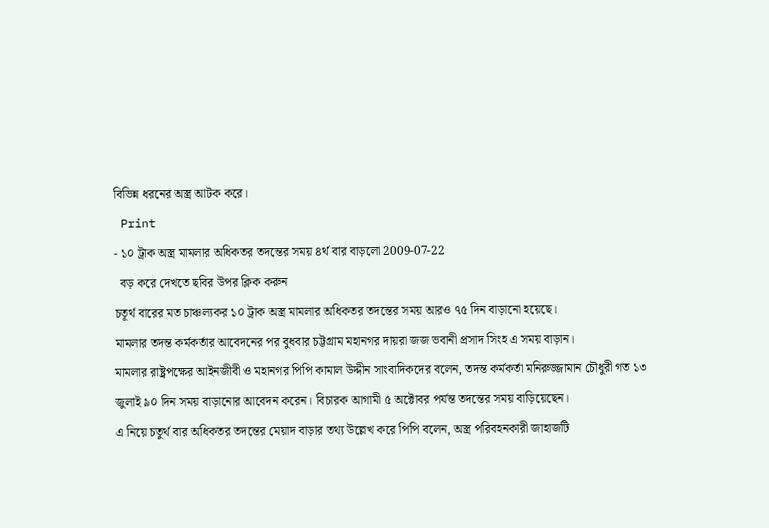বিভিন্ন ধরনের অস্ত্র আটক করে।
 Print
- ১০ ট্রাক অস্ত্র মামলার অধিকতর তদন্তের সময় ৪র্থ বার বাড়লো 2009-07-22
  বড় করে দেখতে ছবির উপর ক্লিক করুন
চতূর্থ বারের মত চাঞ্চল্যকর ১০ ট্রাক অস্ত্র মামলার অধিকতর তদন্তের সময় আরও ৭৫ দিন বাড়ানো হয়েছে।
মামলার তদন্ত কর্মকর্তার আবেদনের পর বুধবার চট্টগ্রাম মহানগর দায়রা জজ ভবানী প্রসাদ সিংহ এ সময় বাড়ান।
মামলার রাষ্ট্রপক্ষের আইনজীবী ও মহানগর পিপি কামাল উদ্দীন সাংবাদিকদের বলেন, তদন্ত কর্মকর্তা মনিরুজ্জামান চৌধুরী গত ১৩ জুলাই ৯০ দিন সময় বাড়ানোর আবেদন করেন। বিচারক আগামী ৫ অক্টোবর পর্যন্ত তদন্তের সময় বাড়িয়েছেন।
এ নিয়ে চতুর্থ বার অধিকতর তদন্তের মেয়াদ বাড়ার তথ্য উল্লেখ করে পিপি বলেন, অস্ত্র পরিবহনকারী জাহাজটি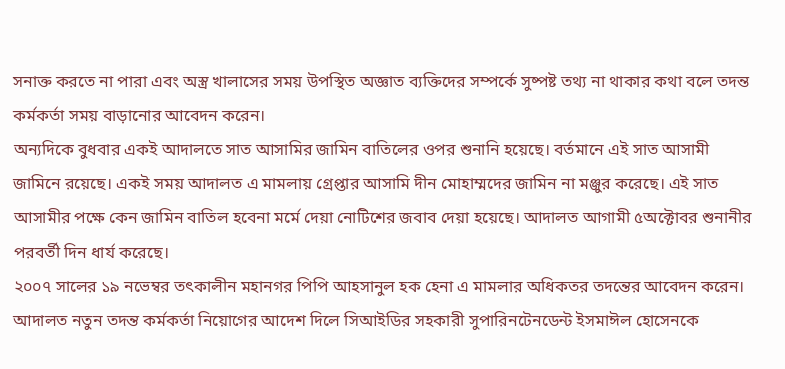সনাক্ত করতে না পারা এবং অস্ত্র খালাসের সময় উপস্থিত অজ্ঞাত ব্যক্তিদের সম্পর্কে সুষ্পষ্ট তথ্য না থাকার কথা বলে তদন্ত কর্মকর্তা সময় বাড়ানোর আবেদন করেন।
অন্যদিকে বুধবার একই আদালতে সাত আসামির জামিন বাতিলের ওপর শুনানি হয়েছে। বর্তমানে এই সাত আসামী জামিনে রয়েছে। একই সময় আদালত এ মামলায় গ্রেপ্তার আসামি দীন মোহাম্মদের জামিন না মঞ্জুর করেছে। এই সাত আসামীর পক্ষে কেন জামিন বাতিল হবেনা মর্মে দেয়া নোটিশের জবাব দেয়া হয়েছে। আদালত আগামী ৫অক্টোবর শুনানীর পরবর্তী দিন ধার্য করেছে।
২০০৭ সালের ১৯ নভেম্বর তৎকালীন মহানগর পিপি আহসানুল হক হেনা এ মামলার অধিকতর তদন্তের আবেদন করেন। আদালত নতুন তদন্ত কর্মকর্তা নিয়োগের আদেশ দিলে সিআইডির সহকারী সুপারিনটেনডেন্ট ইসমাঈল হোসেনকে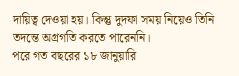দায়িত্ব দেওয়া হয়। কিন্তু দুদফা সময় নিয়েও তিনি তদন্তে অগ্রগতি করতে পারেননি।
পরে গত বছরের ১৮ জানুয়ারি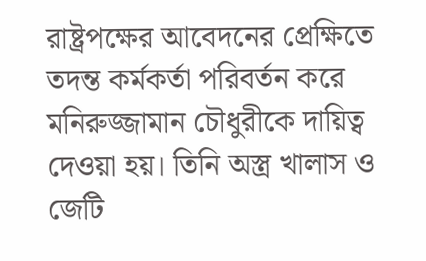রাষ্ট্রপক্ষের আবেদনের প্রেক্ষিতে তদন্ত কর্মকর্তা পরিবর্তন করে মনিরুজ্জামান চৌধুরীকে দায়িত্ব দেওয়া হয়। তিনি অস্ত্র খালাস ও জেটি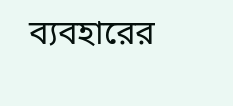ব্যবহারের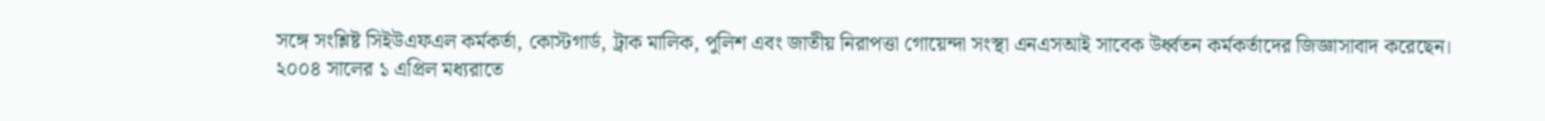সঙ্গে সংশ্লিষ্ট সিইউএফএল কর্মকর্তা, কোস্টগার্ড, ট্রাক মালিক, পুলিশ এবং জাতীয় নিরাপত্তা গোয়েন্দা সংস্থা এনএসআই সাবেক উর্ধ্বতন কর্মকর্তাদের জিজ্ঞাসাবাদ করেছেন।
২০০৪ সালের ১ এপ্রিল মধ্যরাতে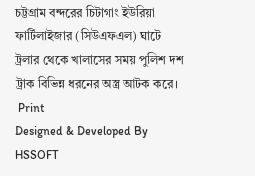চট্টগ্রাম বন্দরের চিটাগাং ইউরিয়া ফার্টিলাইজার (সিউএফএল) ঘাটে ট্রলার থেকে খালাসের সময় পুলিশ দশ ট্রাক বিভিন্ন ধরনের অস্ত্র আটক করে।
 Print
Designed & Developed By
HSSOFT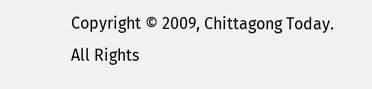Copyright © 2009, Chittagong Today.
All Rights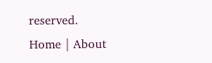reserved.
Home | About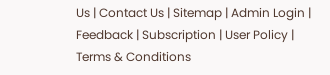Us | Contact Us | Sitemap | Admin Login | Feedback | Subscription | User Policy | Terms & Conditions